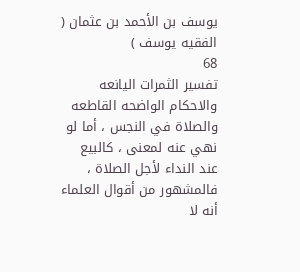يوسف بن الأحمد بن عثمان ( الفقيه يوسف )
68
تفسير الثمرات اليانعه والاحكام الواضحه القاطعه
والصلاة في النجس ، أما لو نهي عنه لمعنى ، كالبيع عند النداء لأجل الصلاة ، فالمشهور من أقوال العلماء أنه لا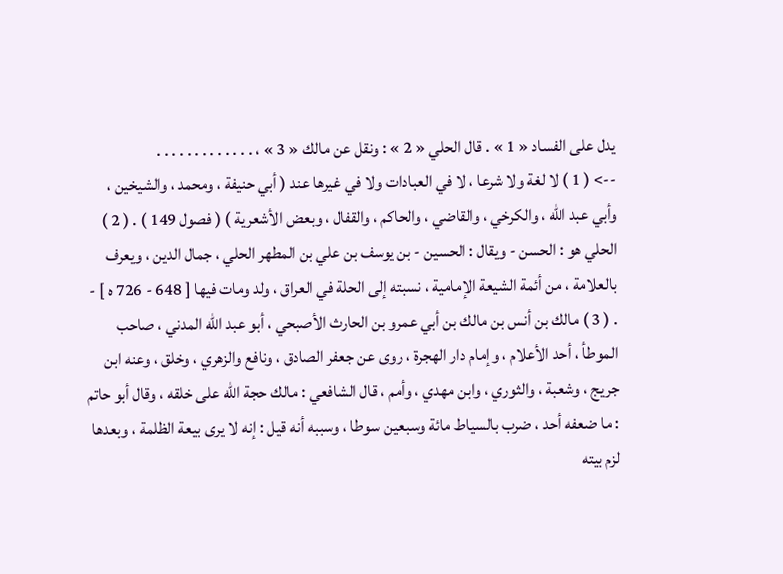يدل على الفساد « 1 » . قال الحلي « 2 » : ونقل عن مالك « 3 » ، . . . . . . . . . . . . .
--> ( 1 ) لا لغة ولا شرعا ، لا في العبادات ولا في غيرها عند ( أبي حنيفة ، ومحمد ، والشيخين ، وأبي عبد الله ، والكرخي ، والقاضي ، والحاكم ، والقفال ، وبعض الأشعرية ) ( فصول 149 ) . ( 2 ) الحلي هو : الحسن - ويقال : الحسين - بن يوسف بن علي بن المطهر الحلي ، جمال الدين ، ويعرف بالعلامة ، من أئمة الشيعة الإمامية ، نسبته إلى الحلة في العراق ، ولد ومات فيها [ 648 - 726 ه ] - . ( 3 ) مالك بن أنس بن مالك بن أبي عمرو بن الحارث الأصبحي ، أبو عبد اللّه المدني ، صاحب الموطأ ، أحد الأعلام ، وإمام دار الهجرة ، روى عن جعفر الصادق ، ونافع والزهري ، وخلق ، وعنه ابن جريج ، وشعبة ، والثوري ، وابن مهدي ، وأمم ، قال الشافعي : مالك حجة الله على خلقه ، وقال أبو حاتم : ما ضعفه أحد ، ضرب بالسياط مائة وسبعين سوطا ، وسببه أنه قيل : إنه لا يرى بيعة الظلمة ، وبعدها لزم بيته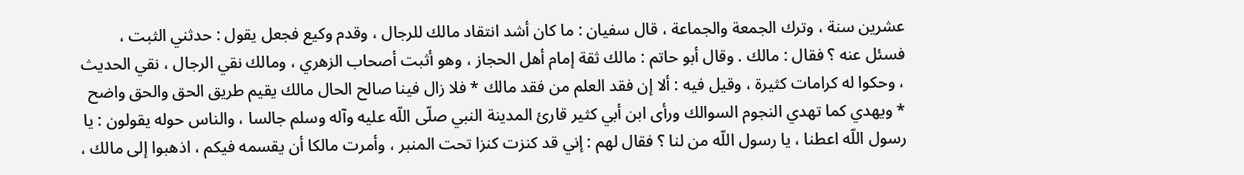عشرين سنة ، وترك الجمعة والجماعة ، قال سفيان : ما كان أشد انتقاد مالك للرجال ، وقدم وكيع فجعل يقول : حدثني الثبت ، فسئل عنه ؟ فقال : مالك . وقال أبو حاتم : مالك ثقة إمام أهل الحجاز ، وهو أثبت أصحاب الزهري ، ومالك نقي الرجال ، نقي الحديث ، وحكوا له كرامات كثيرة ، وقيل فيه : ألا إن فقد العلم من فقد مالك * فلا زال فينا صالح الحال مالك يقيم طريق الحق والحق واضح * ويهدي كما تهدي النجوم السوالك ورأى ابن أبي كثير قارئ المدينة النبي صلّى اللّه عليه وآله وسلم جالسا ، والناس حوله يقولون : يا رسول اللّه اعطنا ، يا رسول اللّه من لنا ؟ فقال لهم : إني قد كنزت كنزا تحت المنبر ، وأمرت مالكا أن يقسمه فيكم ، اذهبوا إلى مالك ،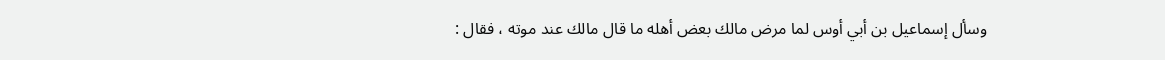وسأل إسماعيل بن أبي أوس لما مرض مالك بعض أهله ما قال مالك عند موته ، فقال :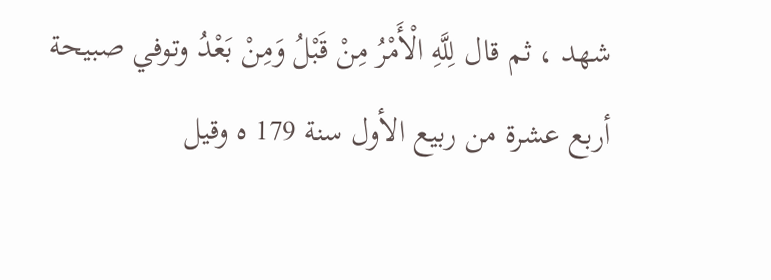شهد ، ثم قال لِلَّهِ الْأَمْرُ مِنْ قَبْلُ وَمِنْ بَعْدُ وتوفي صبيحة أربع عشرة من ربيع الأول سنة 179 ه وقيل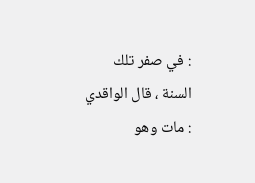: في صفر تلك السنة ، قال الواقدي : مات وهو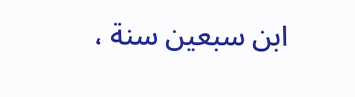ابن سبعين سنة ،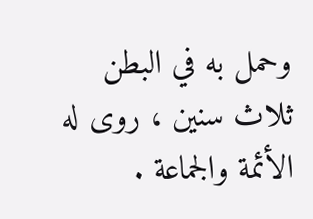وحمل به في البطن ثلاث سنين ، روى له الأئمة والجماعة .